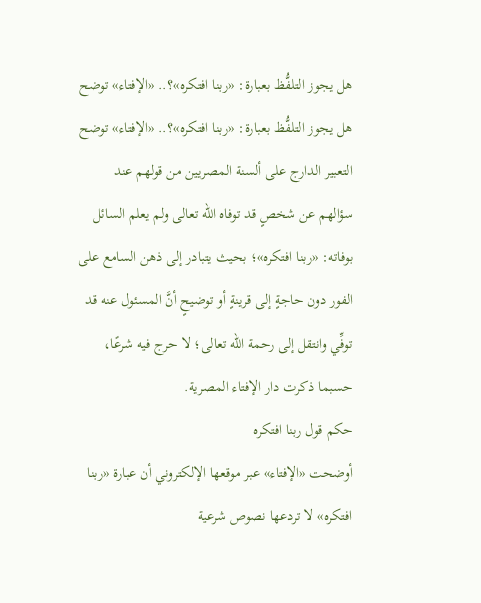هل يجوز التلفُّظ بعبارة: «ربنا افتكره»؟.. «الإفتاء» توضح
هل يجوز التلفُّظ بعبارة: «ربنا افتكره»؟.. «الإفتاء» توضح
التعبير الدارج على ألسنة المصريين من قولهم عند سؤالهم عن شخصٍ قد توفاه الله تعالى ولم يعلم السائل بوفاته: «ربنا افتكره»؛ بحيث يتبادر إلى ذهن السامع على الفور دون حاجةٍ إلى قرينةٍ أو توضيحٍ أنَّ المسئول عنه قد توفِّي وانتقل إلى رحمة الله تعالى؛ لا حرج فيه شرعًا، حسبما ذكرت دار الإفتاء المصرية.
حكم قول ربنا افتكره
أوضحت «الإفتاء» عبر موقعها الإلكتروني أن عبارة «ربنا افتكره» لا تردعها نصوص شرعية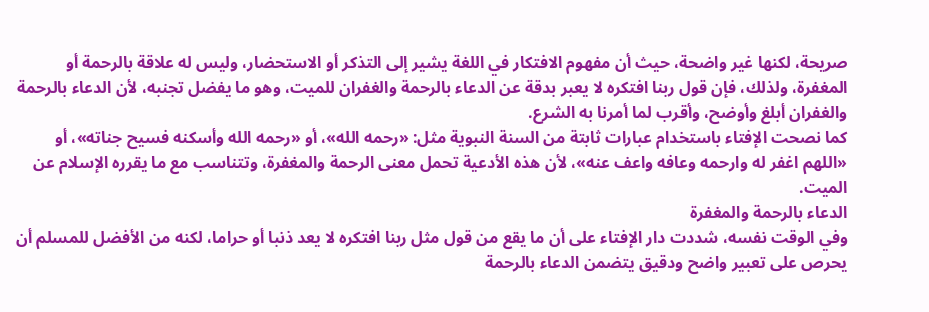صريحة، لكنها غير واضحة، حيث أن مفهوم الافتكار في اللغة يشير إلى التذكر أو الاستحضار، وليس له علاقة بالرحمة أو المغفرة، ولذلك، فإن قول ربنا افتكره لا يعبر بدقة عن الدعاء بالرحمة والغفران للميت، وهو ما يفضل تجنبه، لأن الدعاء بالرحمة والغفران أبلغ وأوضح، وأقرب لما أمرنا به الشرع.
كما نصحت الإفتاء باستخدام عبارات ثابتة من السنة النبوية مثل: «رحمه الله»، أو «رحمه الله وأسكنه فسيح جناته»، أو «اللهم اغفر له وارحمه وعافه واعف عنه»، لأن هذه الأدعية تحمل معنى الرحمة والمغفرة، وتتناسب مع ما يقرره الإسلام عن الميت.
الدعاء بالرحمة والمغفرة
وفي الوقت نفسه، شددت دار الإفتاء على أن ما يقع من قول مثل ربنا افتكره لا يعد ذنبا أو حراما، لكنه من الأفضل للمسلم أن يحرص على تعبير واضح ودقيق يتضمن الدعاء بالرحمة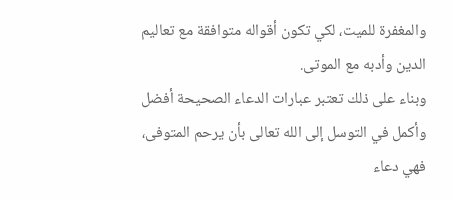والمغفرة للميت، لكي تكون أقواله متوافقة مع تعاليم الدين وأدبه مع الموتى.
وبناء على ذلك تعتبر عبارات الدعاء الصحيحة أفضل وأكمل في التوسل إلى الله تعالى بأن يرحم المتوفى، فهي دعاء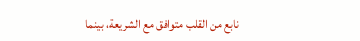نابع من القلب متوافق مع الشريعة، بينما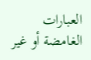العبارات الغامضة أو غير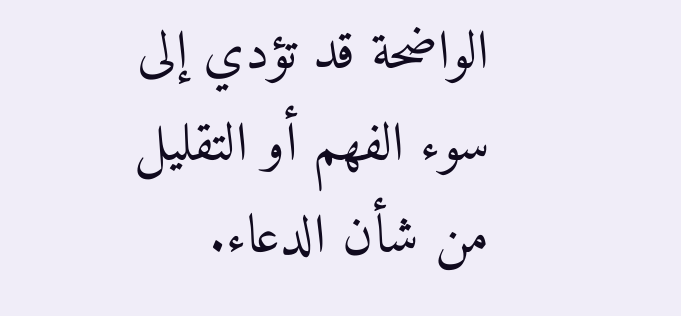الواضحة قد تؤدي إلى سوء الفهم أو التقليل من شأن الدعاء.